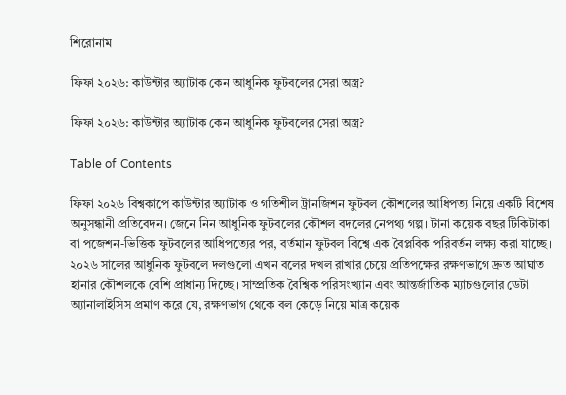শিরোনাম

ফিফা ২০২৬: কাউন্টার অ্যাটাক কেন আধুনিক ফুটবলের সেরা অস্ত্র?

ফিফা ২০২৬: কাউন্টার অ্যাটাক কেন আধুনিক ফুটবলের সেরা অস্ত্র?

Table of Contents

ফিফা ২০২৬ বিশ্বকাপে কাউন্টার অ্যাটাক ও গতিশীল ট্রানজিশন ফুটবল কৌশলের আধিপত্য নিয়ে একটি বিশেষ অনুসন্ধানী প্রতিবেদন। জেনে নিন আধুনিক ফুটবলের কৌশল বদলের নেপথ্য গল্প। টানা কয়েক বছর টিকিটাকা বা পজেশন-ভিত্তিক ফুটবলের আধিপত্যের পর, বর্তমান ফুটবল বিশ্বে এক বৈপ্লবিক পরিবর্তন লক্ষ্য করা যাচ্ছে। ২০২৬ সালের আধুনিক ফুটবলে দলগুলো এখন বলের দখল রাখার চেয়ে প্রতিপক্ষের রক্ষণভাগে দ্রুত আঘাত হানার কৌশলকে বেশি প্রাধান্য দিচ্ছে। সাম্প্রতিক বৈশ্বিক পরিসংখ্যান এবং আন্তর্জাতিক ম্যাচগুলোর ডেটা অ্যানালাইসিস প্রমাণ করে যে, রক্ষণভাগ থেকে বল কেড়ে নিয়ে মাত্র কয়েক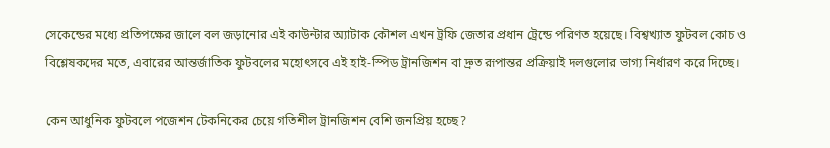সেকেন্ডের মধ্যে প্রতিপক্ষের জালে বল জড়ানোর এই কাউন্টার অ্যাটাক কৌশল এখন ট্রফি জেতার প্রধান ট্রেন্ডে পরিণত হয়েছে। বিশ্বখ্যাত ফুটবল কোচ ও বিশ্লেষকদের মতে, এবারের আন্তর্জাতিক ফুটবলের মহোৎসবে এই হাই-স্পিড ট্রানজিশন বা দ্রুত রূপান্তর প্রক্রিয়াই দলগুলোর ভাগ্য নির্ধারণ করে দিচ্ছে।

কেন আধুনিক ফুটবলে পজেশন টেকনিকের চেয়ে গতিশীল ট্রানজিশন বেশি জনপ্রিয় হচ্ছে?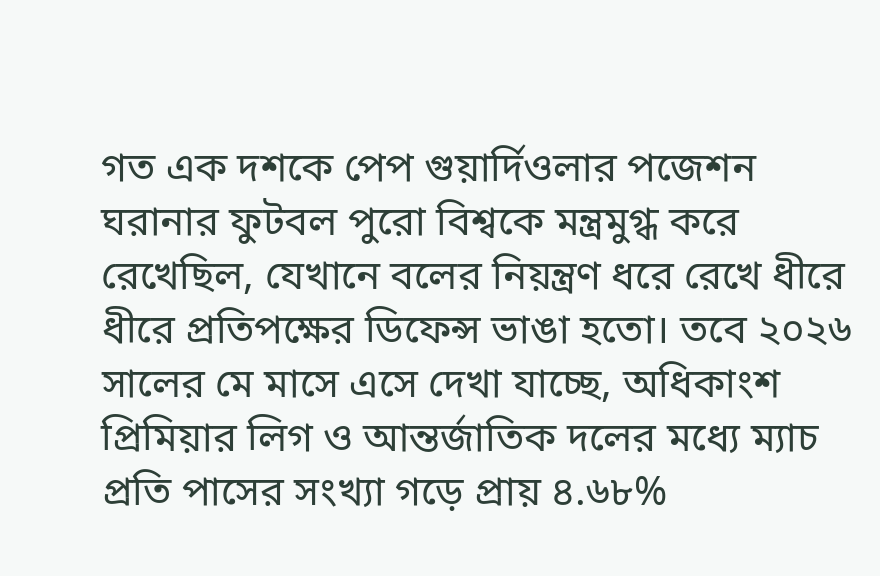গত এক দশকে পেপ গুয়ার্দিওলার পজেশন ঘরানার ফুটবল পুরো বিশ্বকে মন্ত্রমুগ্ধ করে রেখেছিল, যেখানে বলের নিয়ন্ত্রণ ধরে রেখে ধীরে ধীরে প্রতিপক্ষের ডিফেন্স ভাঙা হতো। তবে ২০২৬ সালের মে মাসে এসে দেখা যাচ্ছে, অধিকাংশ প্রিমিয়ার লিগ ও আন্তর্জাতিক দলের মধ্যে ম্যাচ প্রতি পাসের সংখ্যা গড়ে প্রায় ৪.৬৮%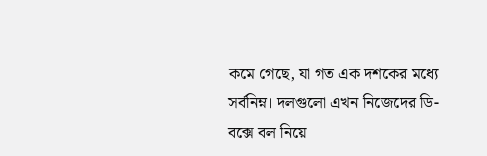কমে গেছে, যা গত এক দশকের মধ্যে সর্বনিম্ন। দলগুলো এখন নিজেদের ডি-বক্সে বল নিয়ে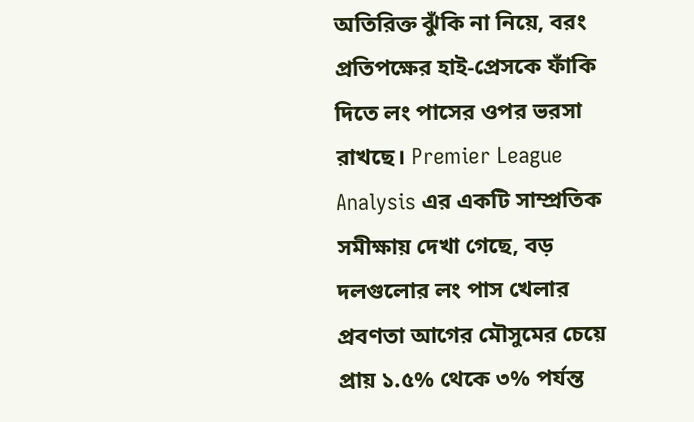অতিরিক্ত ঝুঁকি না নিয়ে, বরং প্রতিপক্ষের হাই-প্রেসকে ফাঁকি দিতে লং পাসের ওপর ভরসা রাখছে। Premier League Analysis এর একটি সাম্প্রতিক সমীক্ষায় দেখা গেছে, বড় দলগুলোর লং পাস খেলার প্রবণতা আগের মৌসুমের চেয়ে প্রায় ১.৫% থেকে ৩% পর্যন্ত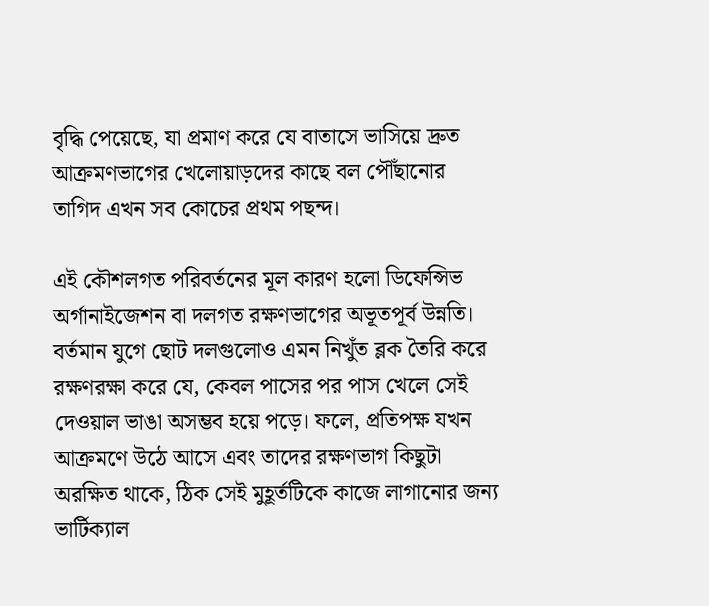বৃদ্ধি পেয়েছে, যা প্রমাণ করে যে বাতাসে ভাসিয়ে দ্রুত আক্রমণভাগের খেলোয়াড়দের কাছে বল পৌঁছানোর তাগিদ এখন সব কোচের প্রথম পছন্দ।

এই কৌশলগত পরিবর্তনের মূল কারণ হলো ডিফেন্সিভ অর্গানাইজেশন বা দলগত রক্ষণভাগের অভূতপূর্ব উন্নতি। বর্তমান যুগে ছোট দলগুলোও এমন নিখুঁত ব্লক তৈরি করে রক্ষণরক্ষা করে যে, কেবল পাসের পর পাস খেলে সেই দেওয়াল ভাঙা অসম্ভব হয়ে পড়ে। ফলে, প্রতিপক্ষ যখন আক্রমণে উঠে আসে এবং তাদের রক্ষণভাগ কিছুটা অরক্ষিত থাকে, ঠিক সেই মুহূর্তটিকে কাজে লাগানোর জন্য ভার্টিক্যাল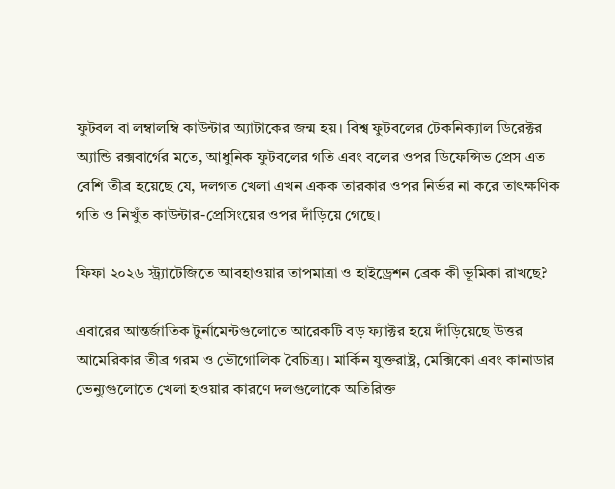ফুটবল বা লম্বালম্বি কাউন্টার অ্যাটাকের জন্ম হয়। বিশ্ব ফুটবলের টেকনিক্যাল ডিরেক্টর অ্যান্ডি রক্সবার্গের মতে, আধুনিক ফুটবলের গতি এবং বলের ওপর ডিফেন্সিভ প্রেস এত বেশি তীব্র হয়েছে যে, দলগত খেলা এখন একক তারকার ওপর নির্ভর না করে তাৎক্ষণিক গতি ও নিখুঁত কাউন্টার-প্রেসিংয়ের ওপর দাঁড়িয়ে গেছে।

ফিফা ২০২৬ স্ট্র্যাটেজিতে আবহাওয়ার তাপমাত্রা ও হাইড্রেশন ব্রেক কী ভূমিকা রাখছে?

এবারের আন্তর্জাতিক টুর্নামেন্টগুলোতে আরেকটি বড় ফ্যাক্টর হয়ে দাঁড়িয়েছে উত্তর আমেরিকার তীব্র গরম ও ভৌগোলিক বৈচিত্র্য। মার্কিন যুক্তরাষ্ট্র, মেক্সিকো এবং কানাডার ভেন্যুগুলোতে খেলা হওয়ার কারণে দলগুলোকে অতিরিক্ত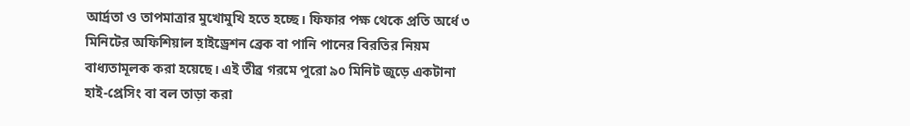আর্দ্রতা ও তাপমাত্রার মুখোমুখি হতে হচ্ছে। ফিফার পক্ষ থেকে প্রতি অর্ধে ৩ মিনিটের অফিশিয়াল হাইড্রেশন ব্রেক বা পানি পানের বিরতির নিয়ম বাধ্যতামূলক করা হয়েছে। এই তীব্র গরমে পুরো ৯০ মিনিট জুড়ে একটানা হাই-প্রেসিং বা বল তাড়া করা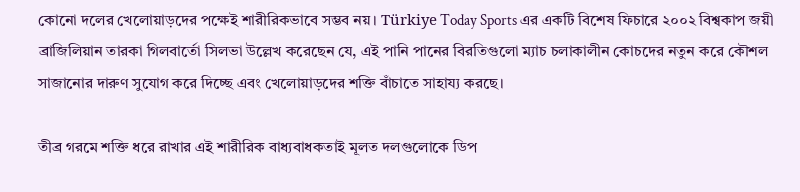কোনো দলের খেলোয়াড়দের পক্ষেই শারীরিকভাবে সম্ভব নয়। Türkiye Today Sports এর একটি বিশেষ ফিচারে ২০০২ বিশ্বকাপ জয়ী ব্রাজিলিয়ান তারকা গিলবার্তো সিলভা উল্লেখ করেছেন যে, এই পানি পানের বিরতিগুলো ম্যাচ চলাকালীন কোচদের নতুন করে কৌশল সাজানোর দারুণ সুযোগ করে দিচ্ছে এবং খেলোয়াড়দের শক্তি বাঁচাতে সাহায্য করছে।

তীব্র গরমে শক্তি ধরে রাখার এই শারীরিক বাধ্যবাধকতাই মূলত দলগুলোকে ডিপ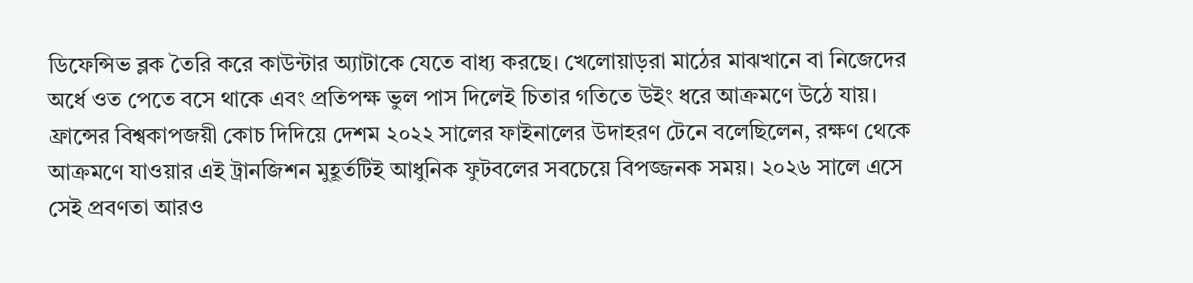ডিফেন্সিভ ব্লক তৈরি করে কাউন্টার অ্যাটাকে যেতে বাধ্য করছে। খেলোয়াড়রা মাঠের মাঝখানে বা নিজেদের অর্ধে ওত পেতে বসে থাকে এবং প্রতিপক্ষ ভুল পাস দিলেই চিতার গতিতে উইং ধরে আক্রমণে উঠে যায়। ফ্রান্সের বিশ্বকাপজয়ী কোচ দিদিয়ে দেশম ২০২২ সালের ফাইনালের উদাহরণ টেনে বলেছিলেন, রক্ষণ থেকে আক্রমণে যাওয়ার এই ট্রানজিশন মুহূর্তটিই আধুনিক ফুটবলের সবচেয়ে বিপজ্জনক সময়। ২০২৬ সালে এসে সেই প্রবণতা আরও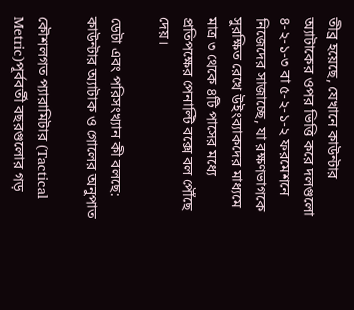তীব্র হয়েছে, যেখানে কাউন্টার অ্যাটাকের ওপর ভিত্তি করে দলগুলো ৪-২-১-৩ বা ৫-২-১-২ ফরমেশনে নিজেদের সাজাচ্ছে, যা রক্ষণভাগকে সুরক্ষিত রেখে উইংব্যাকদের মাধ্যমে মাত্র ৩ থেকে ৪টি পাসের মধ্যে প্রতিপক্ষের পেনাল্টি বক্সে বল পৌঁছে দেয়।

ডেটা এবং পরিসংখ্যান কী বলছে: কাউন্টার অ্যাটাক ও গোলের অনুপাত

কৌশলগত প্যারামিটার (Tactical Metric)পূর্ববর্তী বছরগুলোর গড়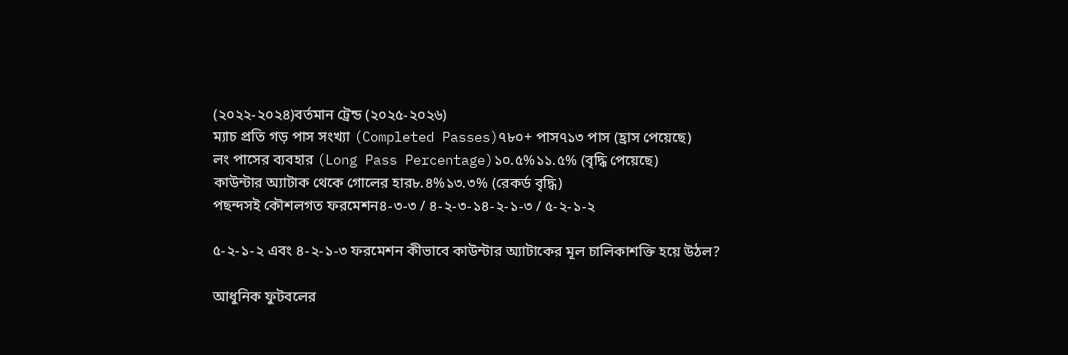(২০২২-২০২৪)বর্তমান ট্রেন্ড (২০২৫-২০২৬)
ম্যাচ প্রতি গড় পাস সংখ্যা (Completed Passes)৭৮০+ পাস৭১৩ পাস (হ্রাস পেয়েছে)
লং পাসের ব্যবহার (Long Pass Percentage)১০.৫%১১.৫% (বৃদ্ধি পেয়েছে)
কাউন্টার অ্যাটাক থেকে গোলের হার৮.৪%১৩.৩% (রেকর্ড বৃদ্ধি)
পছন্দসই কৌশলগত ফরমেশন৪-৩-৩ / ৪-২-৩-১৪-২-১-৩ / ৫-২-১-২

৫-২-১-২ এবং ৪-২-১-৩ ফরমেশন কীভাবে কাউন্টার অ্যাটাকের মূল চালিকাশক্তি হয়ে উঠল?

আধুনিক ফুটবলের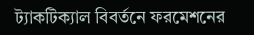ট্যাকটিক্যাল বিবর্তনে ফরমেশনের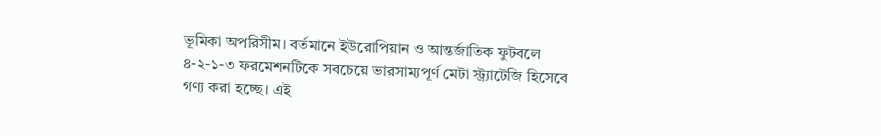ভূমিকা অপরিসীম। বর্তমানে ইউরোপিয়ান ও আন্তর্জাতিক ফুটবলে ৪-২-১-৩ ফরমেশনটিকে সবচেয়ে ভারসাম্যপূর্ণ মেটা স্ট্র্যাটেজি হিসেবে গণ্য করা হচ্ছে। এই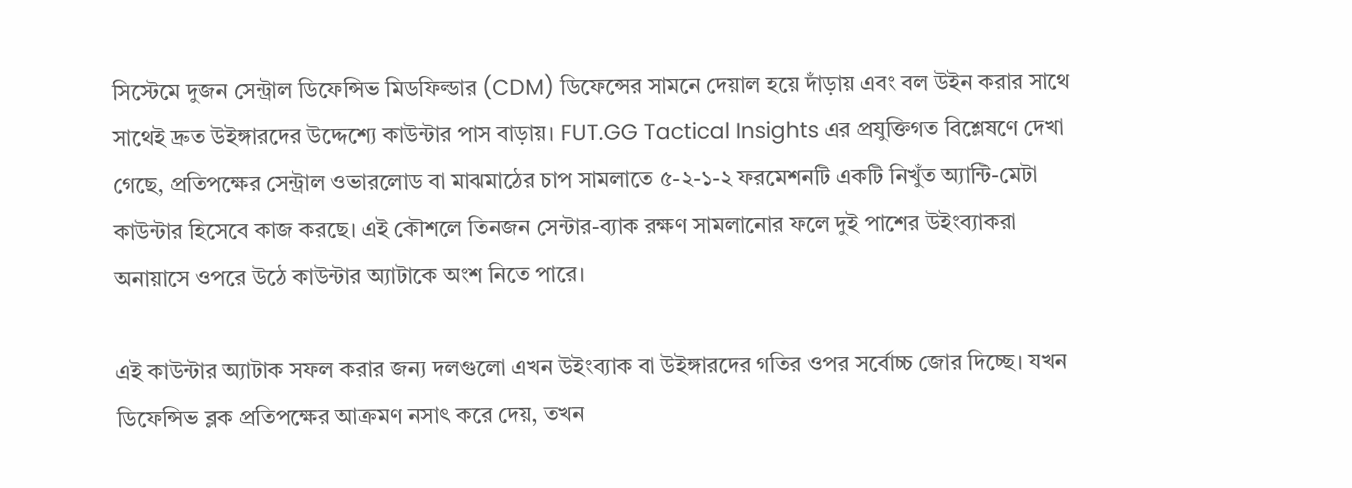সিস্টেমে দুজন সেন্ট্রাল ডিফেন্সিভ মিডফিল্ডার (CDM) ডিফেন্সের সামনে দেয়াল হয়ে দাঁড়ায় এবং বল উইন করার সাথে সাথেই দ্রুত উইঙ্গারদের উদ্দেশ্যে কাউন্টার পাস বাড়ায়। FUT.GG Tactical Insights এর প্রযুক্তিগত বিশ্লেষণে দেখা গেছে, প্রতিপক্ষের সেন্ট্রাল ওভারলোড বা মাঝমাঠের চাপ সামলাতে ৫-২-১-২ ফরমেশনটি একটি নিখুঁত অ্যান্টি-মেটা কাউন্টার হিসেবে কাজ করছে। এই কৌশলে তিনজন সেন্টার-ব্যাক রক্ষণ সামলানোর ফলে দুই পাশের উইংব্যাকরা অনায়াসে ওপরে উঠে কাউন্টার অ্যাটাকে অংশ নিতে পারে।

এই কাউন্টার অ্যাটাক সফল করার জন্য দলগুলো এখন উইংব্যাক বা উইঙ্গারদের গতির ওপর সর্বোচ্চ জোর দিচ্ছে। যখন ডিফেন্সিভ ব্লক প্রতিপক্ষের আক্রমণ নসাৎ করে দেয়, তখন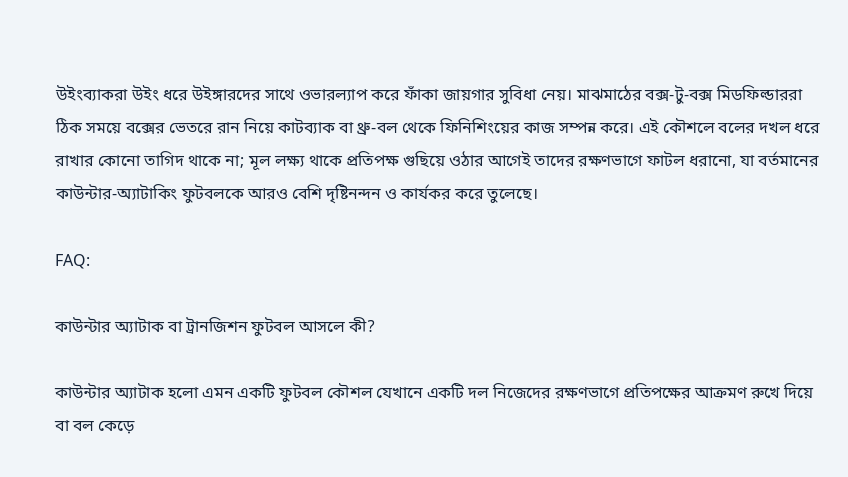উইংব্যাকরা উইং ধরে উইঙ্গারদের সাথে ওভারল্যাপ করে ফাঁকা জায়গার সুবিধা নেয়। মাঝমাঠের বক্স-টু-বক্স মিডফিল্ডাররা ঠিক সময়ে বক্সের ভেতরে রান নিয়ে কাটব্যাক বা থ্রু-বল থেকে ফিনিশিংয়ের কাজ সম্পন্ন করে। এই কৌশলে বলের দখল ধরে রাখার কোনো তাগিদ থাকে না; মূল লক্ষ্য থাকে প্রতিপক্ষ গুছিয়ে ওঠার আগেই তাদের রক্ষণভাগে ফাটল ধরানো, যা বর্তমানের কাউন্টার-অ্যাটাকিং ফুটবলকে আরও বেশি দৃষ্টিনন্দন ও কার্যকর করে তুলেছে।

FAQ:

কাউন্টার অ্যাটাক বা ট্রানজিশন ফুটবল আসলে কী?

কাউন্টার অ্যাটাক হলো এমন একটি ফুটবল কৌশল যেখানে একটি দল নিজেদের রক্ষণভাগে প্রতিপক্ষের আক্রমণ রুখে দিয়ে বা বল কেড়ে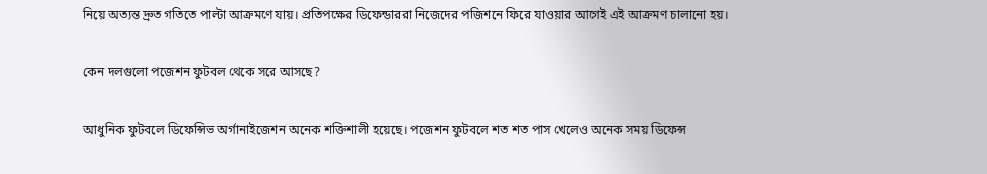নিয়ে অত্যন্ত দ্রুত গতিতে পাল্টা আক্রমণে যায়। প্রতিপক্ষের ডিফেন্ডাররা নিজেদের পজিশনে ফিরে যাওয়ার আগেই এই আক্রমণ চালানো হয়।

কেন দলগুলো পজেশন ফুটবল থেকে সরে আসছে?

আধুনিক ফুটবলে ডিফেন্সিভ অর্গানাইজেশন অনেক শক্তিশালী হয়েছে। পজেশন ফুটবলে শত শত পাস খেলেও অনেক সময় ডিফেন্স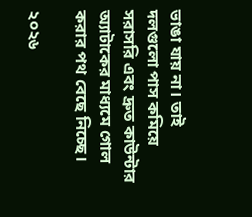ভাঙা যায় না। তাই দলগুলো পাস কমিয়ে সরাসরি এবং দ্রুত কাউন্টার অ্যাটাকের মাধ্যমে গোল করার পথ বেছে নিচ্ছে।

২০২৬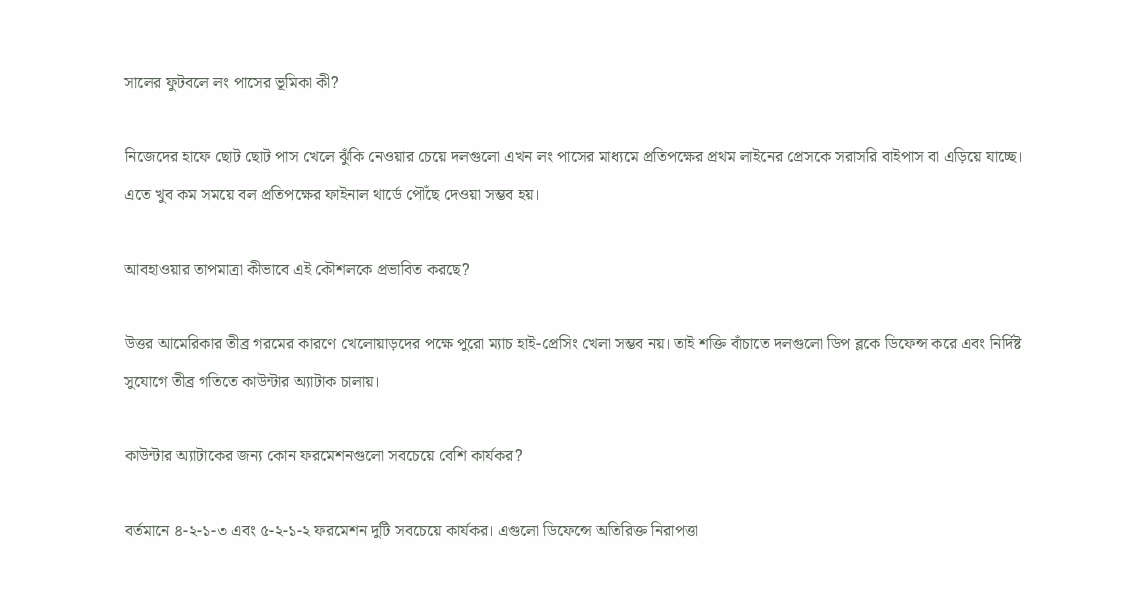সালের ফুটবলে লং পাসের ভূমিকা কী?

নিজেদের হাফে ছোট ছোট পাস খেলে ঝুঁকি নেওয়ার চেয়ে দলগুলো এখন লং পাসের মাধ্যমে প্রতিপক্ষের প্রথম লাইনের প্রেসকে সরাসরি বাইপাস বা এড়িয়ে যাচ্ছে। এতে খুব কম সময়ে বল প্রতিপক্ষের ফাইনাল থার্ডে পৌঁছে দেওয়া সম্ভব হয়।

আবহাওয়ার তাপমাত্রা কীভাবে এই কৌশলকে প্রভাবিত করছে?

উত্তর আমেরিকার তীব্র গরমের কারণে খেলোয়াড়দের পক্ষে পুরো ম্যাচ হাই-প্রেসিং খেলা সম্ভব নয়। তাই শক্তি বাঁচাতে দলগুলো ডিপ ব্লকে ডিফেন্স করে এবং নির্দিষ্ট সুযোগে তীব্র গতিতে কাউন্টার অ্যাটাক চালায়।

কাউন্টার অ্যাটাকের জন্য কোন ফরমেশনগুলো সবচেয়ে বেশি কার্যকর?

বর্তমানে ৪-২-১-৩ এবং ৫-২-১-২ ফরমেশন দুটি সবচেয়ে কার্যকর। এগুলো ডিফেন্সে অতিরিক্ত নিরাপত্তা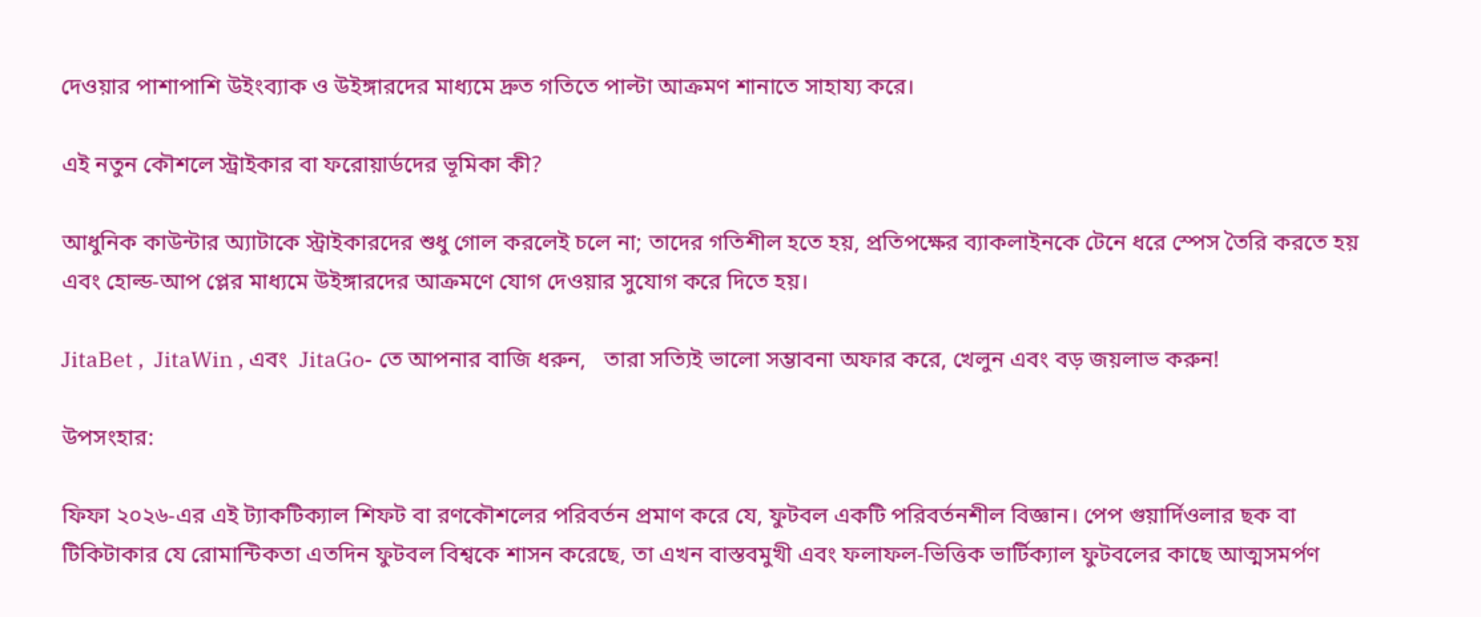দেওয়ার পাশাপাশি উইংব্যাক ও উইঙ্গারদের মাধ্যমে দ্রুত গতিতে পাল্টা আক্রমণ শানাতে সাহায্য করে।

এই নতুন কৌশলে স্ট্রাইকার বা ফরোয়ার্ডদের ভূমিকা কী?

আধুনিক কাউন্টার অ্যাটাকে স্ট্রাইকারদের শুধু গোল করলেই চলে না; তাদের গতিশীল হতে হয়, প্রতিপক্ষের ব্যাকলাইনকে টেনে ধরে স্পেস তৈরি করতে হয় এবং হোল্ড-আপ প্লের মাধ্যমে উইঙ্গারদের আক্রমণে যোগ দেওয়ার সুযোগ করে দিতে হয়।

JitaBet ,  JitaWin , এবং  JitaGo- তে আপনার বাজি ধরুন,   তারা সত্যিই ভালো সম্ভাবনা অফার করে, খেলুন এবং বড় জয়লাভ করুন!

উপসংহার:

ফিফা ২০২৬-এর এই ট্যাকটিক্যাল শিফট বা রণকৌশলের পরিবর্তন প্রমাণ করে যে, ফুটবল একটি পরিবর্তনশীল বিজ্ঞান। পেপ গুয়ার্দিওলার ছক বা টিকিটাকার যে রোমান্টিকতা এতদিন ফুটবল বিশ্বকে শাসন করেছে, তা এখন বাস্তবমুখী এবং ফলাফল-ভিত্তিক ভার্টিক্যাল ফুটবলের কাছে আত্মসমর্পণ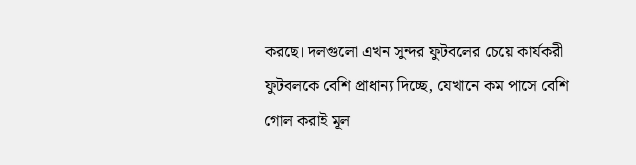করছে। দলগুলো এখন সুন্দর ফুটবলের চেয়ে কার্যকরী ফুটবলকে বেশি প্রাধান্য দিচ্ছে, যেখানে কম পাসে বেশি গোল করাই মূল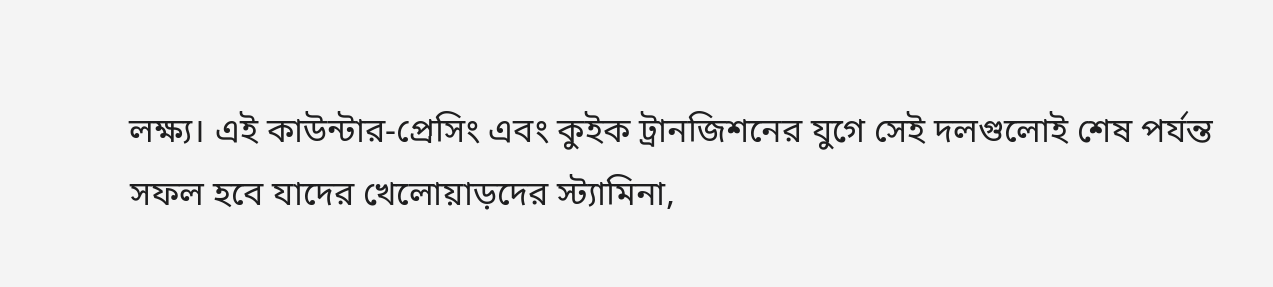লক্ষ্য। এই কাউন্টার-প্রেসিং এবং কুইক ট্রানজিশনের যুগে সেই দলগুলোই শেষ পর্যন্ত সফল হবে যাদের খেলোয়াড়দের স্ট্যামিনা,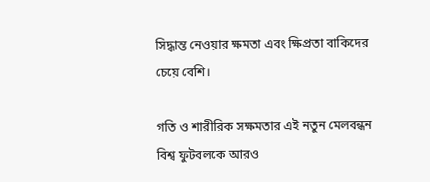সিদ্ধান্ত নেওয়ার ক্ষমতা এবং ক্ষিপ্রতা বাকিদের চেয়ে বেশি।

গতি ও শারীরিক সক্ষমতার এই নতুন মেলবন্ধন বিশ্ব ফুটবলকে আরও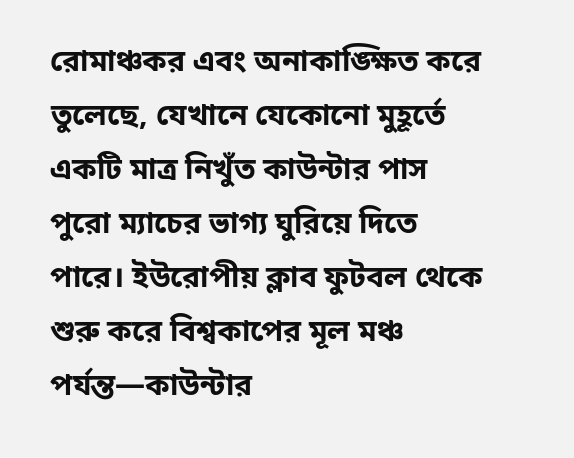রোমাঞ্চকর এবং অনাকাঙ্ক্ষিত করে তুলেছে, যেখানে যেকোনো মুহূর্তে একটি মাত্র নিখুঁত কাউন্টার পাস পুরো ম্যাচের ভাগ্য ঘুরিয়ে দিতে পারে। ইউরোপীয় ক্লাব ফুটবল থেকে শুরু করে বিশ্বকাপের মূল মঞ্চ পর্যন্ত—কাউন্টার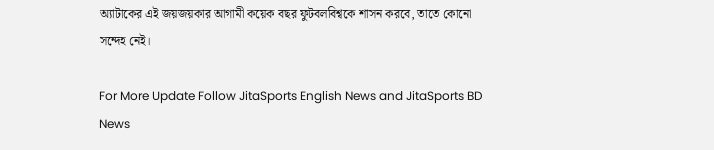অ্যাটাকের এই জয়জয়কার আগামী কয়েক বছর ফুটবলবিশ্বকে শাসন করবে, তাতে কোনো সন্দেহ নেই।

For More Update Follow JitaSports English News and JitaSports BD News